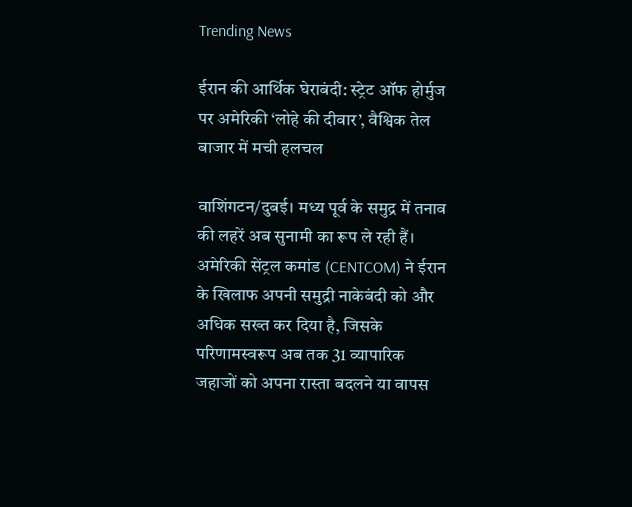Trending News

ईरान की आर्थिक घेराबंदी: स्ट्रेट ऑफ होर्मुज पर अमेरिकी ‘लोहे की दीवार’, वैश्विक तेल बाजार में मची हलचल

वाशिंगटन/दुबई। मध्य पूर्व के समुद्र में तनाव की लहरें अब सुनामी का रूप ले रही हैं। अमेरिकी सेंट्रल कमांड (CENTCOM) ने ईरान के खिलाफ अपनी समुद्री नाकेबंदी को और अधिक सख्त कर दिया है, जिसके परिणामस्वरूप अब तक 31 व्यापारिक जहाजों को अपना रास्ता बदलने या वापस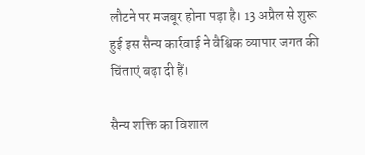लौटने पर मजबूर होना पड़ा है। 13 अप्रैल से शुरू हुई इस सैन्य कार्रवाई ने वैश्विक व्यापार जगत की चिंताएं बढ़ा दी हैं।

सैन्य शक्ति का विशाल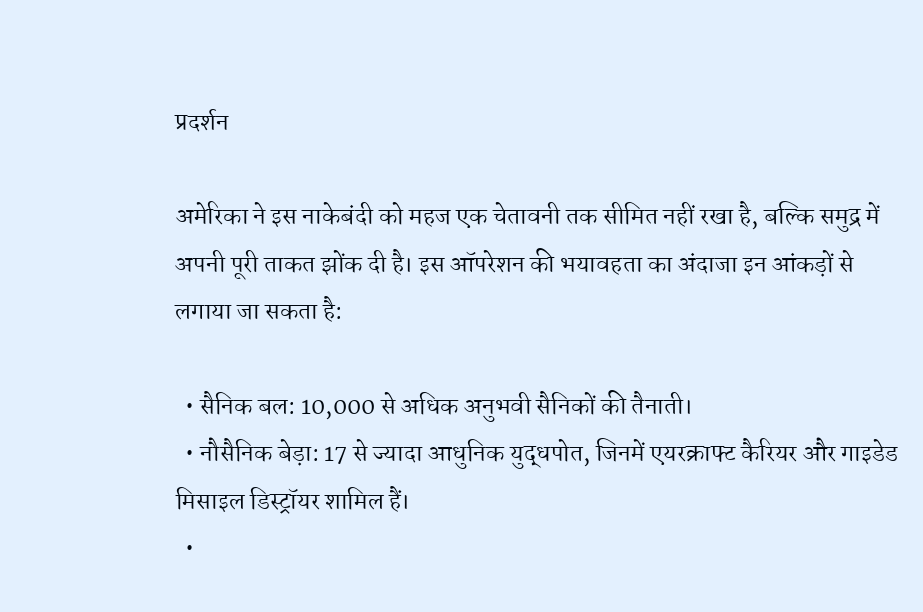प्रदर्शन

अमेरिका ने इस नाकेबंदी को महज एक चेतावनी तक सीमित नहीं रखा है, बल्कि समुद्र में अपनी पूरी ताकत झोंक दी है। इस ऑपरेशन की भयावहता का अंदाजा इन आंकड़ों से लगाया जा सकता है:

  • सैनिक बल: 10,000 से अधिक अनुभवी सैनिकों की तैनाती।
  • नौसैनिक बेड़ा: 17 से ज्यादा आधुनिक युद्धपोत, जिनमें एयरक्राफ्ट कैरियर और गाइडेड मिसाइल डिस्ट्रॉयर शामिल हैं।
  •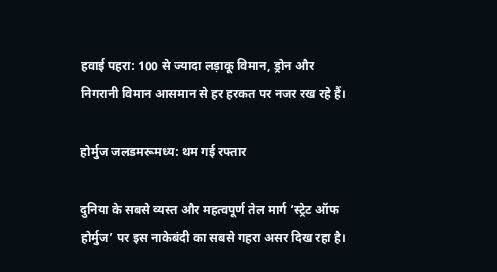हवाई पहरा: 100 से ज्यादा लड़ाकू विमान, ड्रोन और निगरानी विमान आसमान से हर हरकत पर नजर रख रहे हैं।

होर्मुज जलडमरूमध्य: थम गई रफ्तार

दुनिया के सबसे व्यस्त और महत्वपूर्ण तेल मार्ग ‘स्ट्रेट ऑफ होर्मुज’ पर इस नाकेबंदी का सबसे गहरा असर दिख रहा है।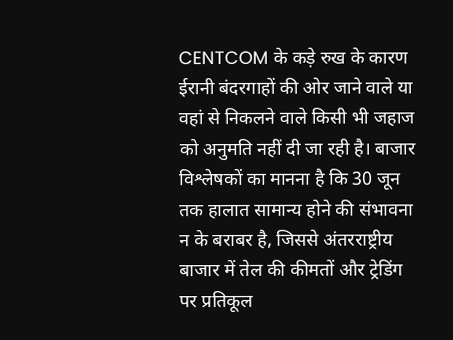CENTCOM के कड़े रुख के कारण ईरानी बंदरगाहों की ओर जाने वाले या वहां से निकलने वाले किसी भी जहाज को अनुमति नहीं दी जा रही है। बाजार विश्लेषकों का मानना है कि 30 जून तक हालात सामान्य होने की संभावना न के बराबर है, जिससे अंतरराष्ट्रीय बाजार में तेल की कीमतों और ट्रेडिंग पर प्रतिकूल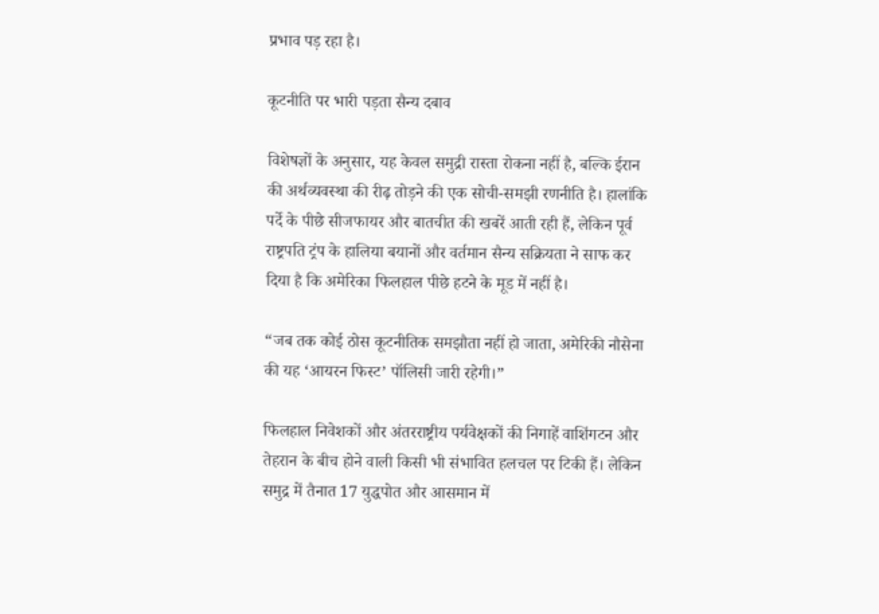प्रभाव पड़ रहा है।

कूटनीति पर भारी पड़ता सैन्य दबाव

विशेषज्ञों के अनुसार, यह केवल समुद्री रास्ता रोकना नहीं है, बल्कि ईरान की अर्थव्यवस्था की रीढ़ तोड़ने की एक सोची-समझी रणनीति है। हालांकि पर्दे के पीछे सीजफायर और बातचीत की खबरें आती रही हैं, लेकिन पूर्व राष्ट्रपति ट्रंप के हालिया बयानों और वर्तमान सैन्य सक्रियता ने साफ कर दिया है कि अमेरिका फिलहाल पीछे हटने के मूड में नहीं है।

“जब तक कोई ठोस कूटनीतिक समझौता नहीं हो जाता, अमेरिकी नौसेना की यह ‘आयरन फिस्ट’ पॉलिसी जारी रहेगी।”

फिलहाल निवेशकों और अंतरराष्ट्रीय पर्यवेक्षकों की निगाहें वाशिंगटन और तेहरान के बीच होने वाली किसी भी संभावित हलचल पर टिकी हैं। लेकिन समुद्र में तैनात 17 युद्धपोत और आसमान में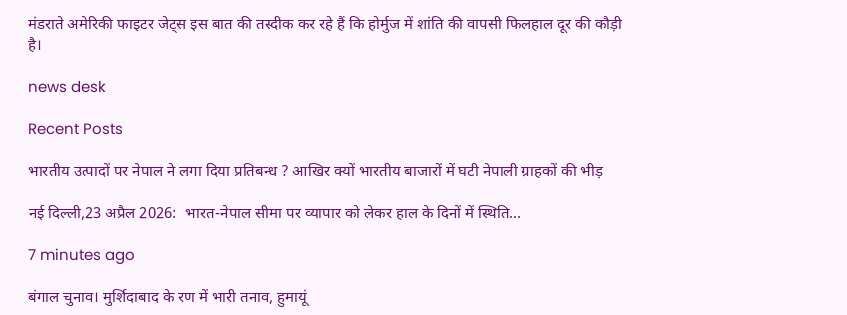मंडराते अमेरिकी फाइटर जेट्स इस बात की तस्दीक कर रहे हैं कि होर्मुज में शांति की वापसी फिलहाल दूर की कौड़ी है।

news desk

Recent Posts

भारतीय उत्पादों पर नेपाल ने लगा दिया प्रतिबन्ध ? आखिर क्यों भारतीय बाजारों में घटी नेपाली ग्राहकों की भीड़

नई दिल्ली,23 अप्रैल 2026:  भारत-नेपाल सीमा पर व्यापार को लेकर हाल के दिनों में स्थिति…

7 minutes ago

बंगाल चुनाव। मुर्शिदाबाद के रण में भारी तनाव, हुमायूं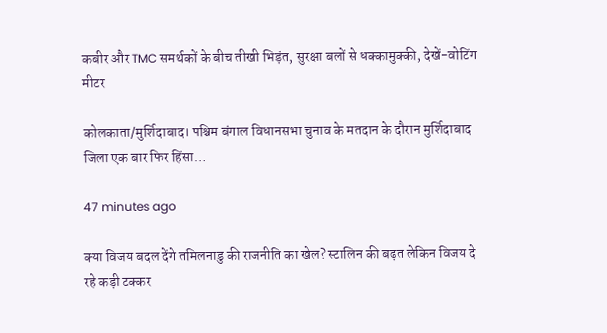कबीर और TMC समर्थकों के बीच तीखी भिड़ंत, सुरक्षा बलों से धक्कामुक्की, देखें-वोटिंग मीटर

कोलकाता/मुर्शिदाबाद। पश्चिम बंगाल विधानसभा चुनाव के मतदान के दौरान मुर्शिदाबाद जिला एक बार फिर हिंसा…

47 minutes ago

क्या विजय बदल देंगे तमिलनाडु की राजनीति का खेल? स्टालिन की बढ़त लेकिन विजय दे रहे कड़ी टक्कर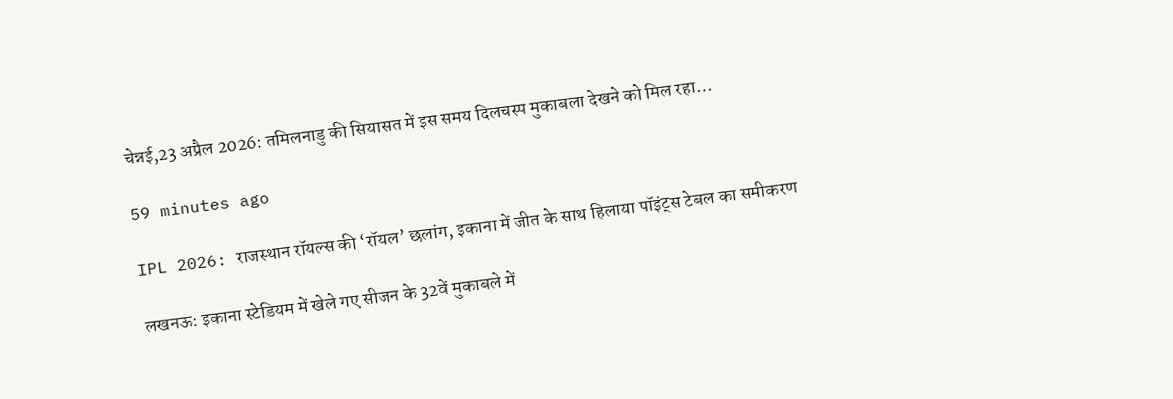चेन्नई,23 अप्रैल 2026: तमिलनाडु की सियासत में इस समय दिलचस्प मुकाबला देखने को मिल रहा…

59 minutes ago

IPL 2026: राजस्थान रॉयल्स की ‘रॉयल’ छलांग, इकाना में जीत के साथ हिलाया पॉइंट्स टेबल का समीकरण

लखनऊ: इकाना स्टेडियम में खेले गए सीजन के 32वें मुकाबले में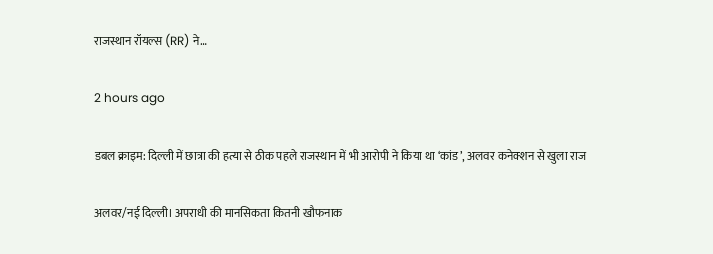राजस्थान रॉयल्स (RR) ने…

2 hours ago

डबल क्राइम: दिल्ली में छात्रा की हत्या से ठीक पहले राजस्थान में भी आरोपी ने किया था ‘कांड’, अलवर कनेक्शन से खुला राज

अलवर/नई दिल्ली। अपराधी की मानसिकता कितनी खौफनाक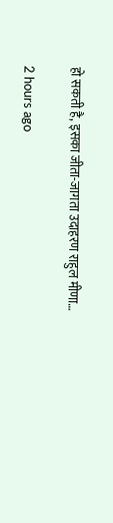हो सकती है, इसका जीता-जागता उदाहरण राहुल मीणा…

2 hours ago